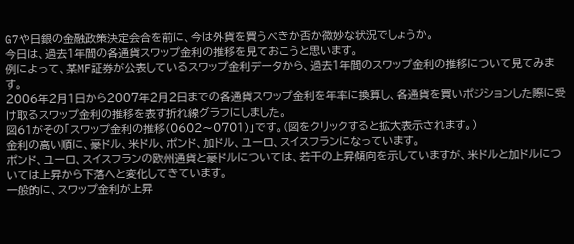G7や日銀の金融政策決定会合を前に、今は外貨を買うべきか否か微妙な状況でしょうか。
今日は、過去1年間の各通貨スワップ金利の推移を見ておこうと思います。
例によって、某MF証券が公表しているスワップ金利データから、過去1年間のスワップ金利の推移について見てみます。
2006年2月1日から2007年2月2日までの各通貨スワップ金利を年率に換算し、各通貨を買いポジションした際に受け取るスワップ金利の推移を表す折れ線グラフにしました。
図61がその「スワップ金利の推移(0602〜0701)」です。(図をクリックすると拡大表示されます。)
金利の高い順に、豪ドル、米ドル、ポンド、加ドル、ユーロ、スイスフランになっています。
ポンド、ユーロ、スイスフランの欧州通貨と豪ドルについては、若干の上昇傾向を示していますが、米ドルと加ドルについては上昇から下落へと変化してきています。
一般的に、スワップ金利が上昇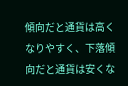傾向だと通貨は高くなりやすく、下落傾向だと通貨は安くな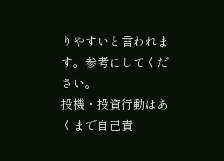りやすいと言われます。参考にしてください。
投機・投資行動はあくまで自己責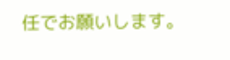任でお願いします。